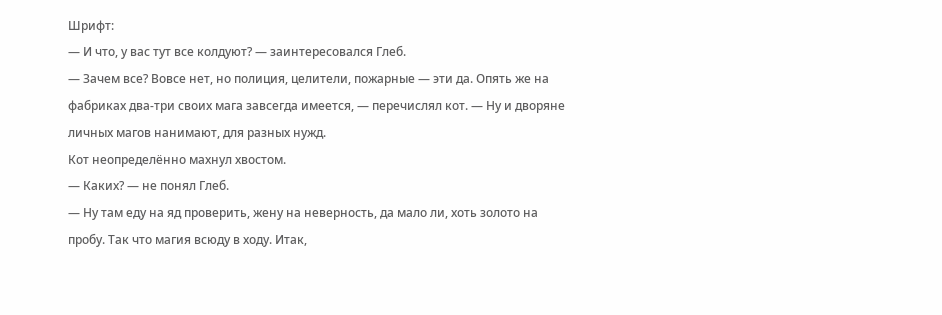Шрифт:
— И что, у вас тут все колдуют? — заинтересовался Глеб.
— Зачем все? Вовсе нет, но полиция, целители, пожарные — эти да. Опять же на фабриках два-три своих мага завсегда имеется, — перечислял кот. — Ну и дворяне личных магов нанимают, для разных нужд.
Кот неопределённо махнул хвостом.
— Каких? — не понял Глеб.
— Ну там еду на яд проверить, жену на неверность, да мало ли, хоть золото на пробу. Так что магия всюду в ходу. Итак,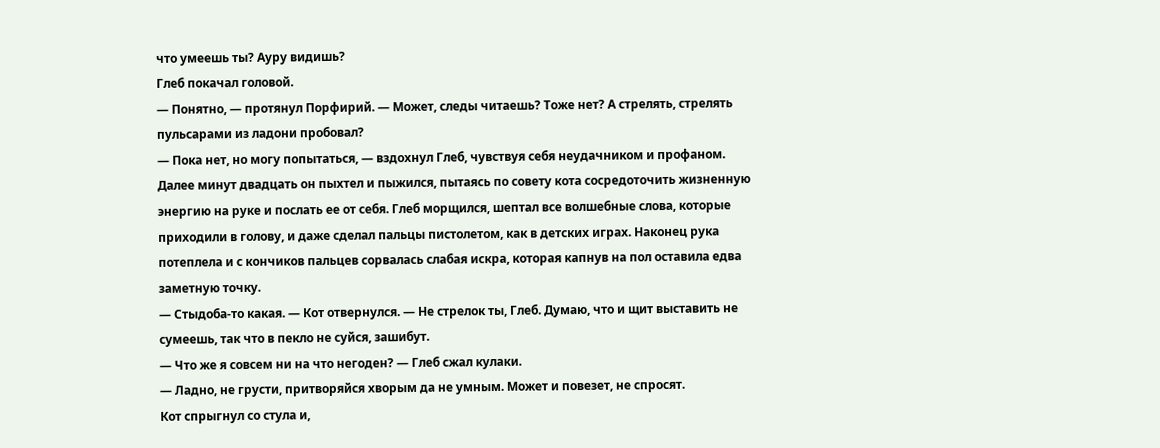что умеешь ты? Ауру видишь?
Глеб покачал головой.
— Понятно, — протянул Порфирий. — Может, следы читаешь? Тоже нет? А стрелять, стрелять пульсарами из ладони пробовал?
— Пока нет, но могу попытаться, — вздохнул Глеб, чувствуя себя неудачником и профаном.
Далее минут двадцать он пыхтел и пыжился, пытаясь по совету кота сосредоточить жизненную энергию на руке и послать ее от себя. Глеб морщился, шептал все волшебные слова, которые приходили в голову, и даже сделал пальцы пистолетом, как в детских играх. Наконец рука потеплела и с кончиков пальцев сорвалась слабая искра, которая капнув на пол оставила едва заметную точку.
— Стыдоба-то какая. — Кот отвернулся. — Не стрелок ты, Глеб. Думаю, что и щит выставить не сумеешь, так что в пекло не суйся, зашибут.
— Что же я совсем ни на что негоден? — Глеб сжал кулаки.
— Ладно, не грусти, притворяйся хворым да не умным. Может и повезет, не спросят.
Кот спрыгнул со стула и,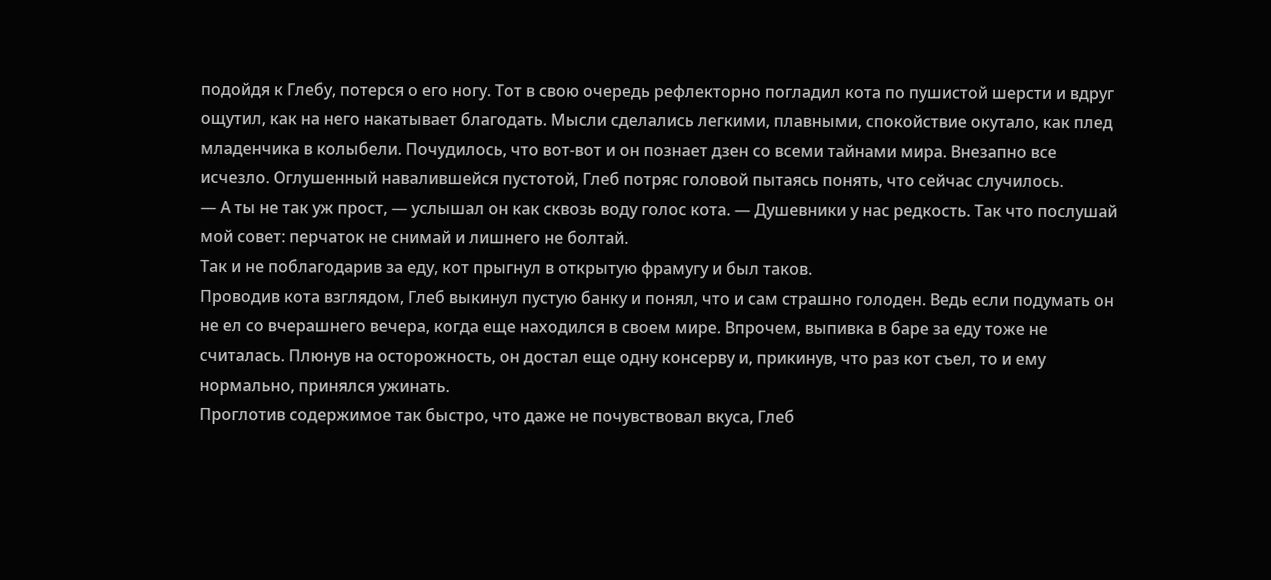подойдя к Глебу, потерся о его ногу. Тот в свою очередь рефлекторно погладил кота по пушистой шерсти и вдруг ощутил, как на него накатывает благодать. Мысли сделались легкими, плавными, спокойствие окутало, как плед младенчика в колыбели. Почудилось, что вот-вот и он познает дзен со всеми тайнами мира. Внезапно все исчезло. Оглушенный навалившейся пустотой, Глеб потряс головой пытаясь понять, что сейчас случилось.
— А ты не так уж прост, — услышал он как сквозь воду голос кота. — Душевники у нас редкость. Так что послушай мой совет: перчаток не снимай и лишнего не болтай.
Так и не поблагодарив за еду, кот прыгнул в открытую фрамугу и был таков.
Проводив кота взглядом, Глеб выкинул пустую банку и понял, что и сам страшно голоден. Ведь если подумать он не ел со вчерашнего вечера, когда еще находился в своем мире. Впрочем, выпивка в баре за еду тоже не считалась. Плюнув на осторожность, он достал еще одну консерву и, прикинув, что раз кот съел, то и ему нормально, принялся ужинать.
Проглотив содержимое так быстро, что даже не почувствовал вкуса, Глеб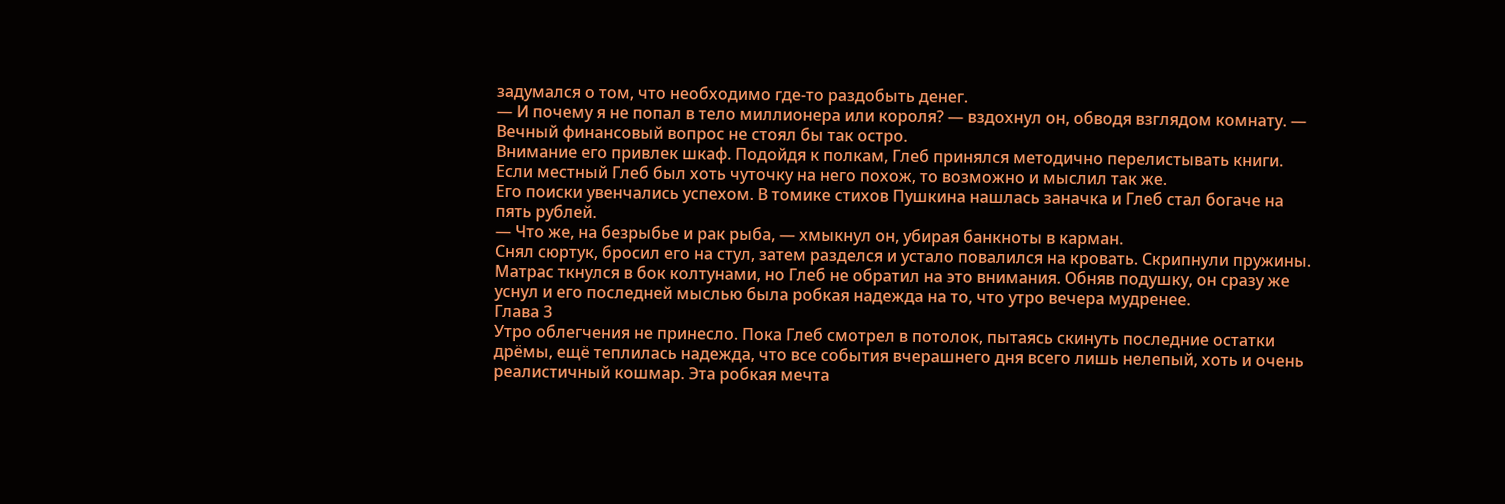задумался о том, что необходимо где-то раздобыть денег.
— И почему я не попал в тело миллионера или короля? — вздохнул он, обводя взглядом комнату. — Вечный финансовый вопрос не стоял бы так остро.
Внимание его привлек шкаф. Подойдя к полкам, Глеб принялся методично перелистывать книги. Если местный Глеб был хоть чуточку на него похож, то возможно и мыслил так же.
Его поиски увенчались успехом. В томике стихов Пушкина нашлась заначка и Глеб стал богаче на пять рублей.
— Что же, на безрыбье и рак рыба, — хмыкнул он, убирая банкноты в карман.
Снял сюртук, бросил его на стул, затем разделся и устало повалился на кровать. Скрипнули пружины. Матрас ткнулся в бок колтунами, но Глеб не обратил на это внимания. Обняв подушку, он сразу же уснул и его последней мыслью была робкая надежда на то, что утро вечера мудренее.
Глава 3
Утро облегчения не принесло. Пока Глеб смотрел в потолок, пытаясь скинуть последние остатки дрёмы, ещё теплилась надежда, что все события вчерашнего дня всего лишь нелепый, хоть и очень реалистичный кошмар. Эта робкая мечта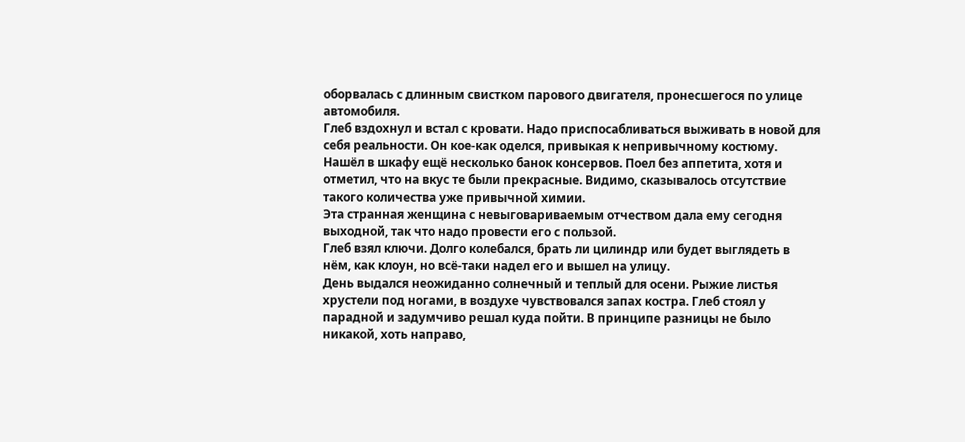оборвалась с длинным свистком парового двигателя, пронесшегося по улице автомобиля.
Глеб вздохнул и встал с кровати. Надо приспосабливаться выживать в новой для себя реальности. Он кое-как оделся, привыкая к непривычному костюму. Нашёл в шкафу ещё несколько банок консервов. Поел без аппетита, хотя и отметил, что на вкус те были прекрасные. Видимо, сказывалось отсутствие такого количества уже привычной химии.
Эта странная женщина с невыговариваемым отчеством дала ему сегодня выходной, так что надо провести его с пользой.
Глеб взял ключи. Долго колебался, брать ли цилиндр или будет выглядеть в нём, как клоун, но всё-таки надел его и вышел на улицу.
День выдался неожиданно солнечный и теплый для осени. Рыжие листья хрустели под ногами, в воздухе чувствовался запах костра. Глеб стоял у парадной и задумчиво решал куда пойти. В принципе разницы не было никакой, хоть направо,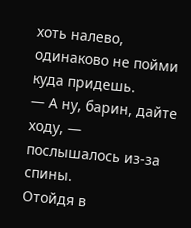хоть налево, одинаково не пойми куда придешь.
— А ну, барин, дайте ходу, — послышалось из-за спины.
Отойдя в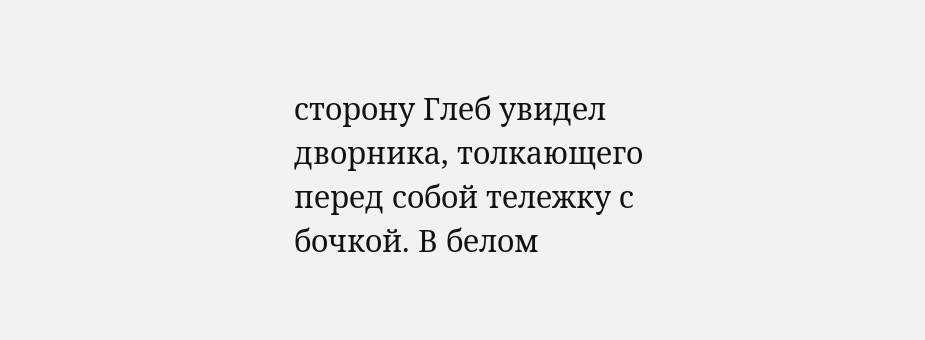сторону Глеб увидел дворника, толкающего перед собой тележку с бочкой. В белом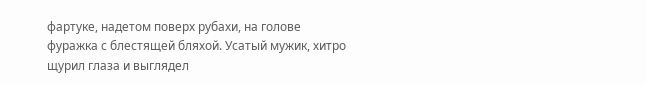фартуке, надетом поверх рубахи, на голове фуражка с блестящей бляхой. Усатый мужик, хитро щурил глаза и выглядел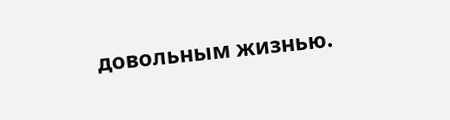довольным жизнью.